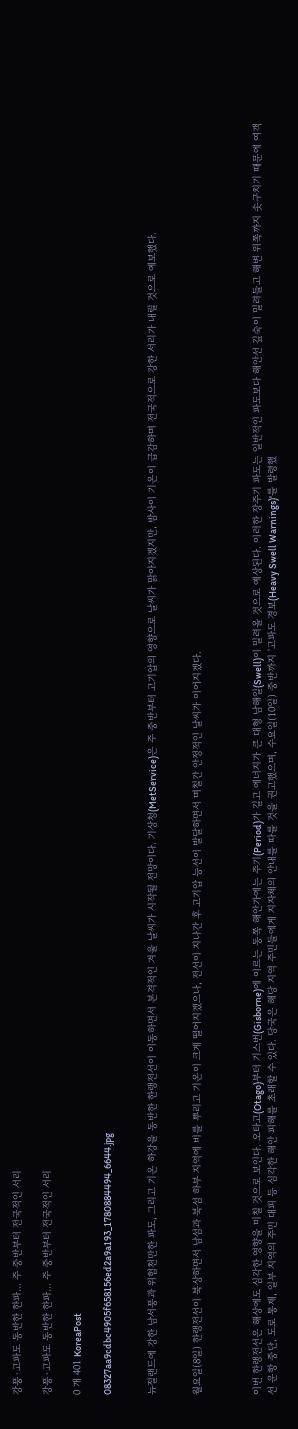강풍·고파도 동반한 한파… 주 중반부터 전국적인 서리

강풍·고파도 동반한 한파… 주 중반부터 전국적인 서리

0 개 401 KoreaPost

08327aa9cdbc4905f658156ed2a9a193_1780884494_6644.jpg


뉴질랜드에 강한 남서풍과 위험천만한 파도, 그리고 기온 하강을 동반한 한랭전선이 이동하면서 본격적인 겨울 날씨가 시작될 전망이다. 기상청(MetService)은 주 중반부터 고기압의 영향으로 날씨가 맑아지겠지만, 밤사이 기온이 급감하며 전국적으로 강한 서리가 내릴 것으로 예보했다.


월요일(8일) 한랭전선이 북상하면서 남섬과 북섬 하부 지역에 비를 뿌리고 기온이 크게 떨어지겠으나, 전선이 지나간 후 고기압 능선이 발달하면서 며칠간 안정적인 날씨가 이어지겠다.



이번 한랭전선은 해상에도 심각한 영향을 미칠 것으로 보인다. 오타고(Otago)부터 기스번(Gisborne)에 이르는 동쪽 해안가에는 주기(Period)가 길고 에너지가 큰 대형 남해일(Swell)이 밀려올 것으로 예상된다. 이러한 장주기 파도는 일반적인 파도보다 해안선 깊숙이 밀려들고 해변 위쪽까지 솟구치기 때문에 여객선 운항 중단, 도로 통제, 일부 지역의 주민 대피 등 심각한 해안 피해를 초래할 수 있다. 당국은 해당 지역 주민들에게 지자체의 안내를 따를 것을 권고했으며, 수요일(10일) 중반까지 '고파도 경보(Heavy Swell Warnings)'를 발령했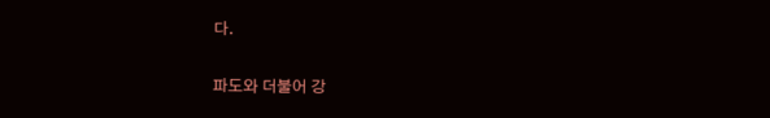다.


파도와 더불어 강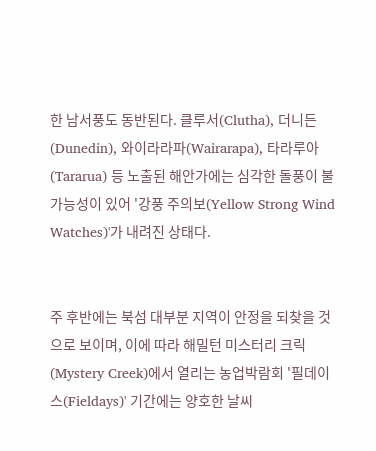한 남서풍도 동반된다. 클루서(Clutha), 더니든(Dunedin), 와이라라파(Wairarapa), 타라루아(Tararua) 등 노출된 해안가에는 심각한 돌풍이 불 가능성이 있어 '강풍 주의보(Yellow Strong Wind Watches)'가 내려진 상태다.


주 후반에는 북섬 대부분 지역이 안정을 되찾을 것으로 보이며, 이에 따라 해밀턴 미스터리 크릭(Mystery Creek)에서 열리는 농업박람회 '필데이스(Fieldays)' 기간에는 양호한 날씨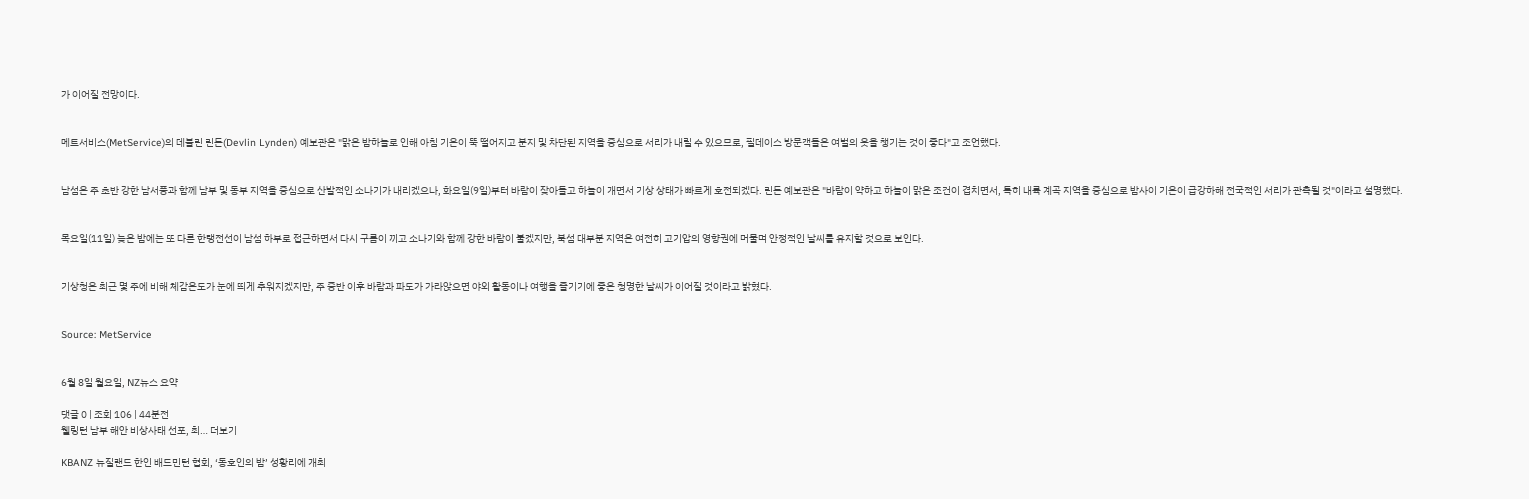가 이어질 전망이다.


메트서비스(MetService)의 데블린 린든(Devlin Lynden) 예보관은 "맑은 밤하늘로 인해 아침 기온이 뚝 떨어지고 분지 및 차단된 지역을 중심으로 서리가 내릴 수 있으므로, 필데이스 방문객들은 여벌의 옷을 챙기는 것이 좋다"고 조언했다.


남섬은 주 초반 강한 남서풍과 함께 남부 및 동부 지역을 중심으로 산발적인 소나기가 내리겠으나, 화요일(9일)부터 바람이 잦아들고 하늘이 개면서 기상 상태가 빠르게 호전되겠다. 린든 예보관은 "바람이 약하고 하늘이 맑은 조건이 겹치면서, 특히 내륙 계곡 지역을 중심으로 밤사이 기온이 급강하해 전국적인 서리가 관측될 것"이라고 설명했다.


목요일(11일) 늦은 밤에는 또 다른 한랭전선이 남섬 하부로 접근하면서 다시 구름이 끼고 소나기와 함께 강한 바람이 불겠지만, 북섬 대부분 지역은 여전히 고기압의 영향권에 머물며 안정적인 날씨를 유지할 것으로 보인다.


기상청은 최근 몇 주에 비해 체감온도가 눈에 띄게 추워지겠지만, 주 중반 이후 바람과 파도가 가라앉으면 야외 활동이나 여행을 즐기기에 좋은 청명한 날씨가 이어질 것이라고 밝혔다.


Source: MetService


6월 8일 월요일, NZ뉴스 요약

댓글 0 | 조회 106 | 44분전
웰링턴 남부 해안 비상사태 선포, 최… 더보기

KBANZ 뉴질랜드 한인 배드민턴 협회, ‘동호인의 밤’ 성황리에 개최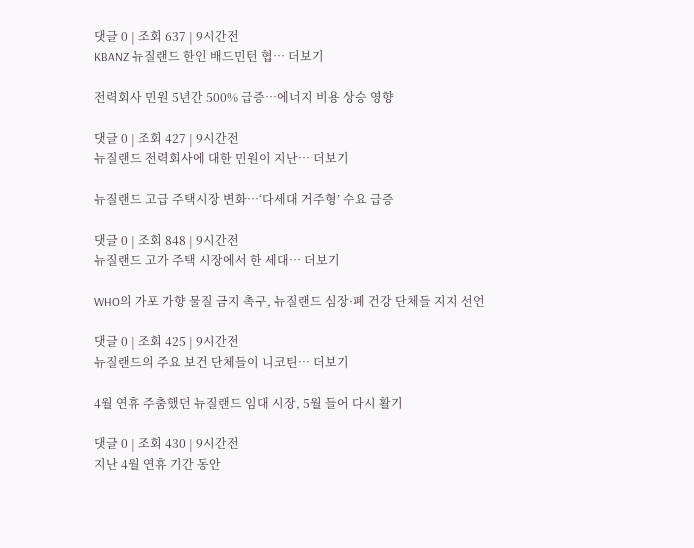댓글 0 | 조회 637 | 9시간전
KBANZ 뉴질랜드 한인 배드민턴 협… 더보기

전력회사 민원 5년간 500% 급증…에너지 비용 상승 영향

댓글 0 | 조회 427 | 9시간전
뉴질랜드 전력회사에 대한 민원이 지난… 더보기

뉴질랜드 고급 주택시장 변화…‘다세대 거주형’ 수요 급증

댓글 0 | 조회 848 | 9시간전
뉴질랜드 고가 주택 시장에서 한 세대… 더보기

WHO의 가포 가향 물질 금지 촉구, 뉴질랜드 심장·폐 건강 단체들 지지 선언

댓글 0 | 조회 425 | 9시간전
뉴질랜드의 주요 보건 단체들이 니코틴… 더보기

4월 연휴 주춤했던 뉴질랜드 임대 시장, 5월 들어 다시 활기

댓글 0 | 조회 430 | 9시간전
지난 4월 연휴 기간 동안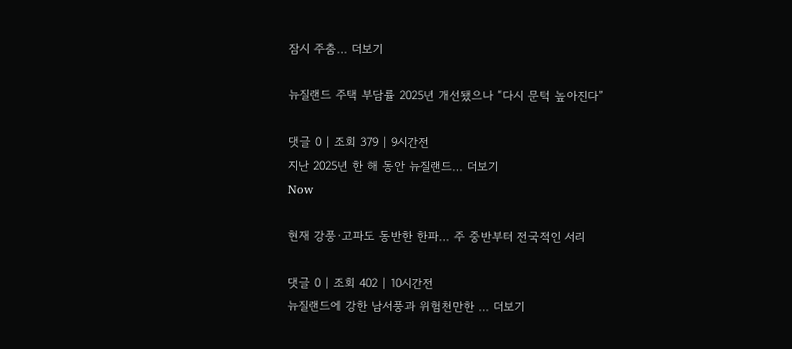잠시 주춤… 더보기

뉴질랜드 주택 부담률 2025년 개선됐으나 “다시 문턱 높아진다”

댓글 0 | 조회 379 | 9시간전
지난 2025년 한 해 동안 뉴질랜드… 더보기
Now

현재 강풍·고파도 동반한 한파… 주 중반부터 전국적인 서리

댓글 0 | 조회 402 | 10시간전
뉴질랜드에 강한 남서풍과 위험천만한 … 더보기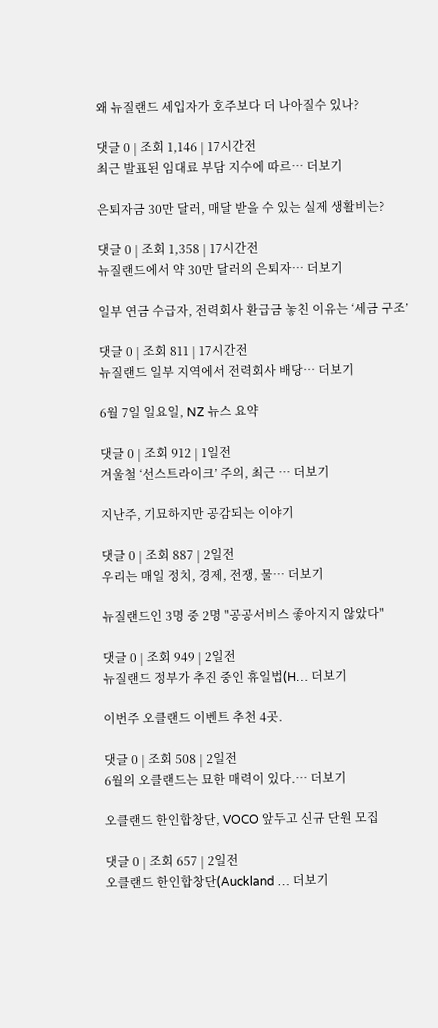왜 뉴질랜드 세입자가 호주보다 더 나아질수 있나?

댓글 0 | 조회 1,146 | 17시간전
최근 발표된 임대료 부담 지수에 따르… 더보기

은퇴자금 30만 달러, 매달 받을 수 있는 실제 생활비는?

댓글 0 | 조회 1,358 | 17시간전
뉴질랜드에서 약 30만 달러의 은퇴자… 더보기

일부 연금 수급자, 전력회사 환급금 놓친 이유는 ‘세금 구조’

댓글 0 | 조회 811 | 17시간전
뉴질랜드 일부 지역에서 전력회사 배당… 더보기

6월 7일 일요일, NZ 뉴스 요약

댓글 0 | 조회 912 | 1일전
겨울철 ‘선스트라이크’ 주의, 최근 … 더보기

지난주, 기묘하지만 공감되는 이야기

댓글 0 | 조회 887 | 2일전
우리는 매일 정치, 경제, 전쟁, 물… 더보기

뉴질랜드인 3명 중 2명 "공공서비스 좋아지지 않았다"

댓글 0 | 조회 949 | 2일전
뉴질랜드 정부가 추진 중인 휴일법(H… 더보기

이번주 오클랜드 이벤트 추천 4곳.

댓글 0 | 조회 508 | 2일전
6월의 오클랜드는 묘한 매력이 있다.… 더보기

오클랜드 한인합창단, VOCO 앞두고 신규 단원 모집

댓글 0 | 조회 657 | 2일전
오클랜드 한인합창단(Auckland … 더보기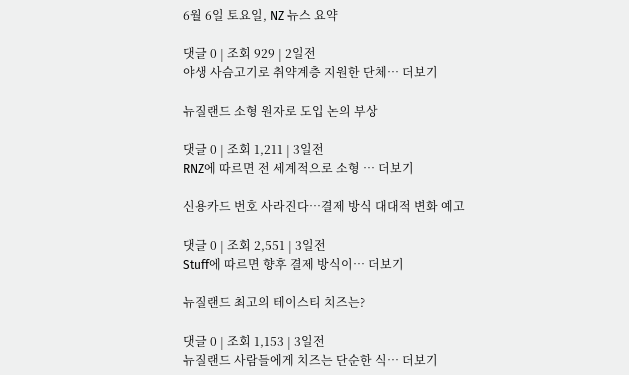6월 6일 토요일, NZ 뉴스 요약

댓글 0 | 조회 929 | 2일전
야생 사슴고기로 취약계층 지원한 단체… 더보기

뉴질랜드 소형 원자로 도입 논의 부상

댓글 0 | 조회 1,211 | 3일전
RNZ에 따르면 전 세계적으로 소형 … 더보기

신용카드 번호 사라진다…결제 방식 대대적 변화 예고

댓글 0 | 조회 2,551 | 3일전
Stuff에 따르면 향후 결제 방식이… 더보기

뉴질랜드 최고의 테이스티 치즈는?

댓글 0 | 조회 1,153 | 3일전
뉴질랜드 사람들에게 치즈는 단순한 식… 더보기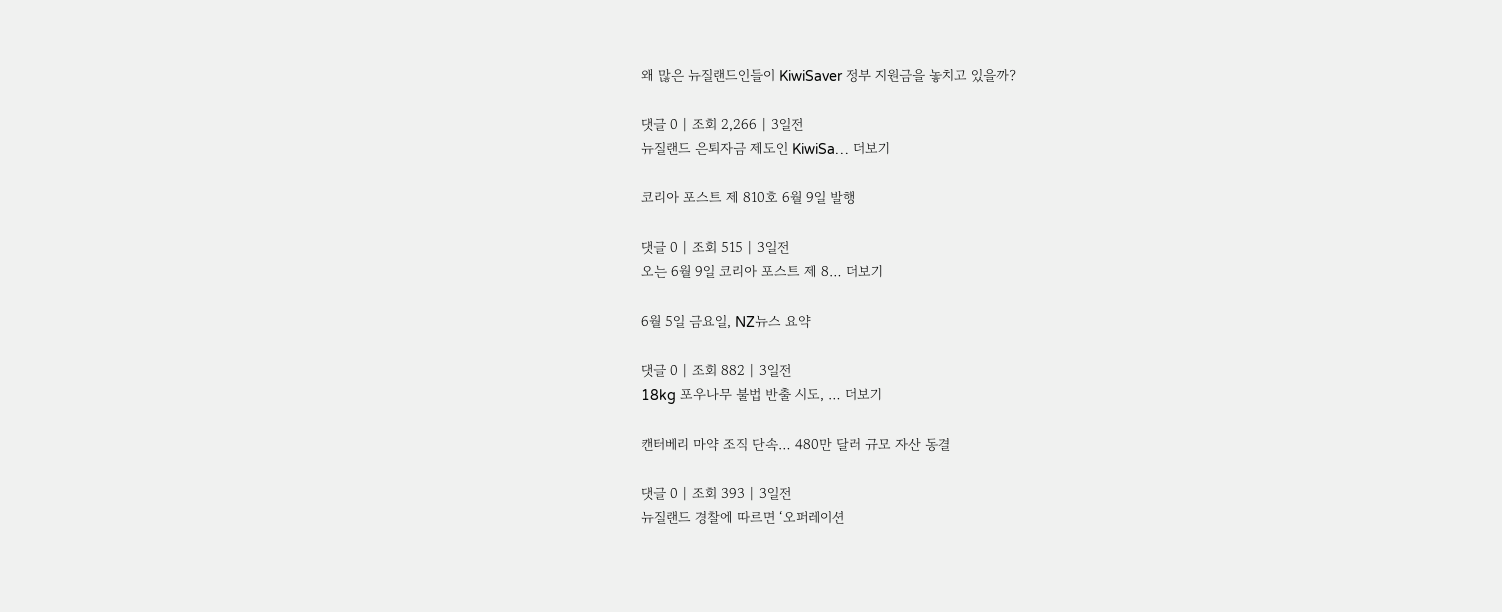왜 많은 뉴질랜드인들이 KiwiSaver 정부 지원금을 놓치고 있을까?

댓글 0 | 조회 2,266 | 3일전
뉴질랜드 은퇴자금 제도인 KiwiSa… 더보기

코리아 포스트 제 810호 6월 9일 발행

댓글 0 | 조회 515 | 3일전
오는 6월 9일 코리아 포스트 제 8… 더보기

6월 5일 금요일, NZ뉴스 요약

댓글 0 | 조회 882 | 3일전
18kg 포우나무 불법 반출 시도, … 더보기

캔터베리 마약 조직 단속… 480만 달러 규모 자산 동결

댓글 0 | 조회 393 | 3일전
뉴질랜드 경찰에 따르면 ‘오퍼레이션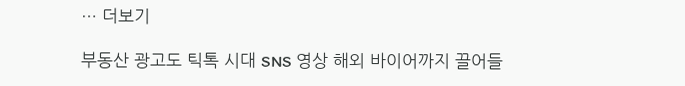… 더보기

부동산 광고도 틱톡 시대 SNS 영상 해외 바이어까지 끌어들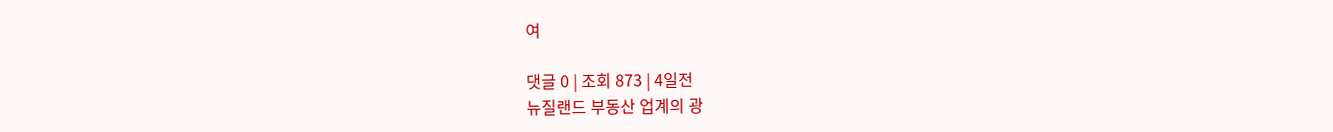여

댓글 0 | 조회 873 | 4일전
뉴질랜드 부동산 업계의 광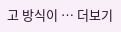고 방식이 … 더보기